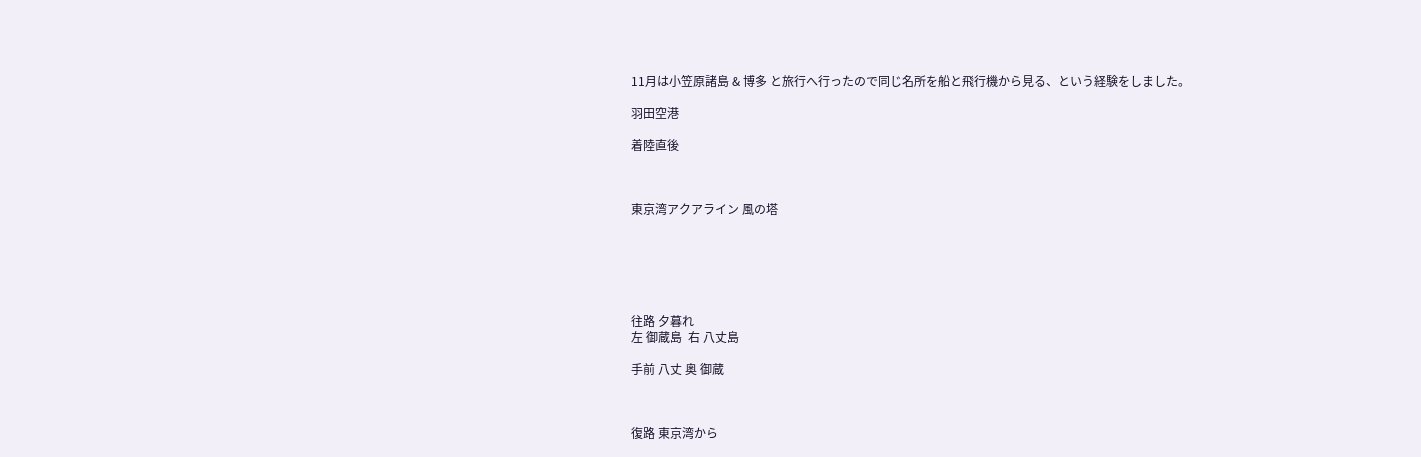11月は小笠原諸島 & 博多 と旅行へ行ったので同じ名所を船と飛行機から見る、という経験をしました。

羽田空港

着陸直後



東京湾アクアライン 風の塔






往路 夕暮れ
左 御蔵島  右 八丈島

手前 八丈 奥 御蔵



復路 東京湾から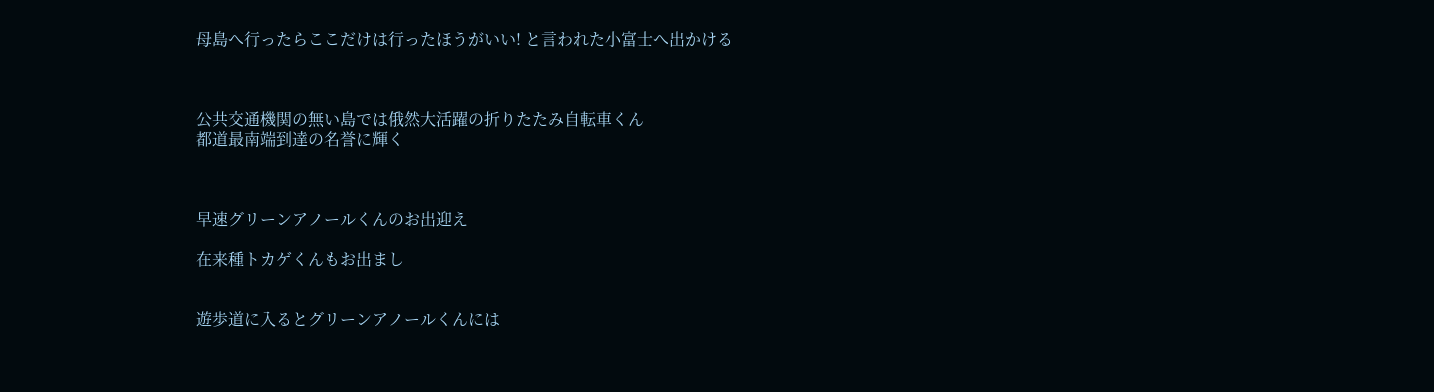母島へ行ったらここだけは行ったほうがいい! と言われた小富士へ出かける



公共交通機関の無い島では俄然大活躍の折りたたみ自転車くん
都道最南端到達の名誉に輝く



早速グリーンアノールくんのお出迎え

在来種トカゲくんもお出まし


遊歩道に入るとグリーンアノールくんには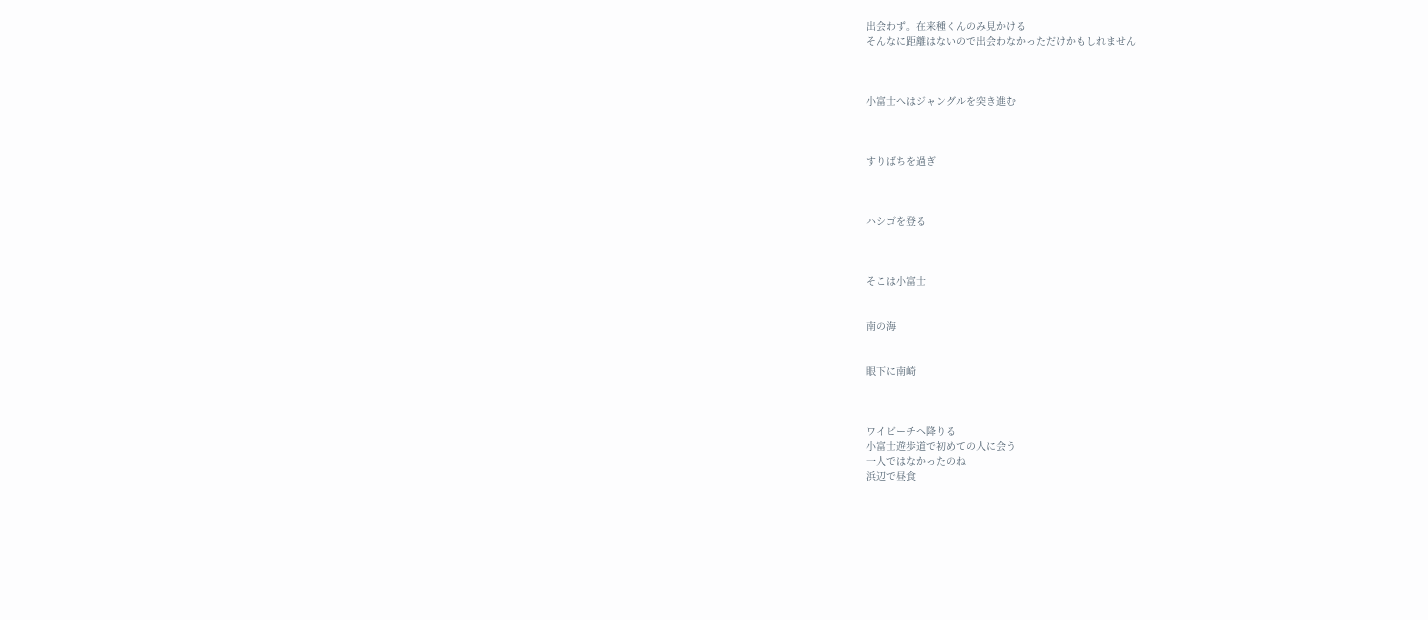出会わず。在来種くんのみ見かける
そんなに距離はないので出会わなかっただけかもしれません



小富士へはジャングルを突き進む



すりばちを過ぎ



ハシゴを登る



そこは小富士


南の海


眼下に南崎



ワイビーチヘ降りる
小富士遊歩道で初めての人に会う
一人ではなかったのね
浜辺で昼食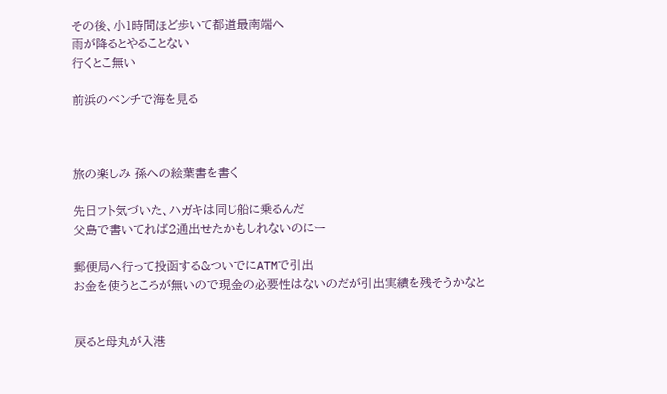その後、小1時間ほど歩いて都道最南端へ
雨が降るとやることない
行くとこ無い

前浜のベンチで海を見る



旅の楽しみ 孫への絵葉書を書く

先日フト気づいた、ハガキは同じ船に乗るんだ
父島で書いてれば2通出せたかもしれないのにー

郵便局へ行って投函する&ついでにATMで引出
お金を使うところが無いので現金の必要性はないのだが引出実績を残そうかなと


戻ると母丸が入港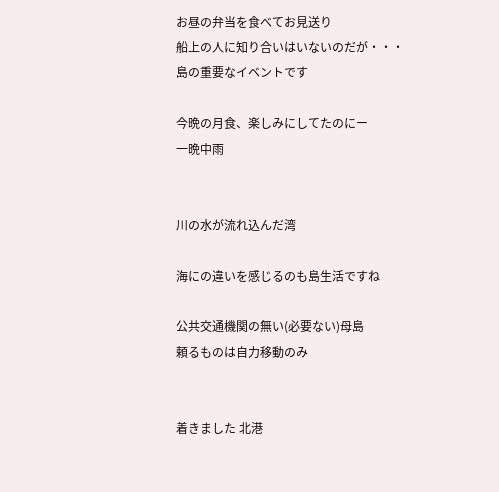お昼の弁当を食べてお見送り
船上の人に知り合いはいないのだが・・・
島の重要なイベントです

今晩の月食、楽しみにしてたのにー
一晩中雨


川の水が流れ込んだ湾

海にの違いを感じるのも島生活ですね

公共交通機関の無い(必要ない)母島
頼るものは自力移動のみ


着きました 北港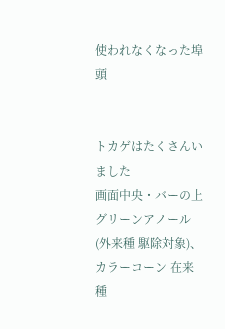使われなくなった埠頭


トカゲはたくさんいました
画面中央・バーの上 グリーンアノール(外来種 駆除対象)、カラーコーン 在来種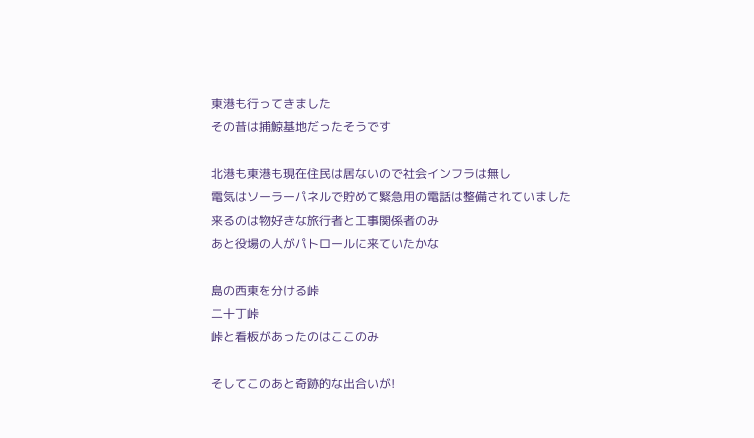東港も行ってきました
その昔は捕鯨基地だったそうです

北港も東港も現在住民は居ないので社会インフラは無し
電気はソーラーパネルで貯めて緊急用の電話は整備されていました
来るのは物好きな旅行者と工事関係者のみ
あと役場の人がパトロールに来ていたかな

島の西東を分ける峠
二十丁峠
峠と看板があったのはここのみ

そしてこのあと奇跡的な出合いが!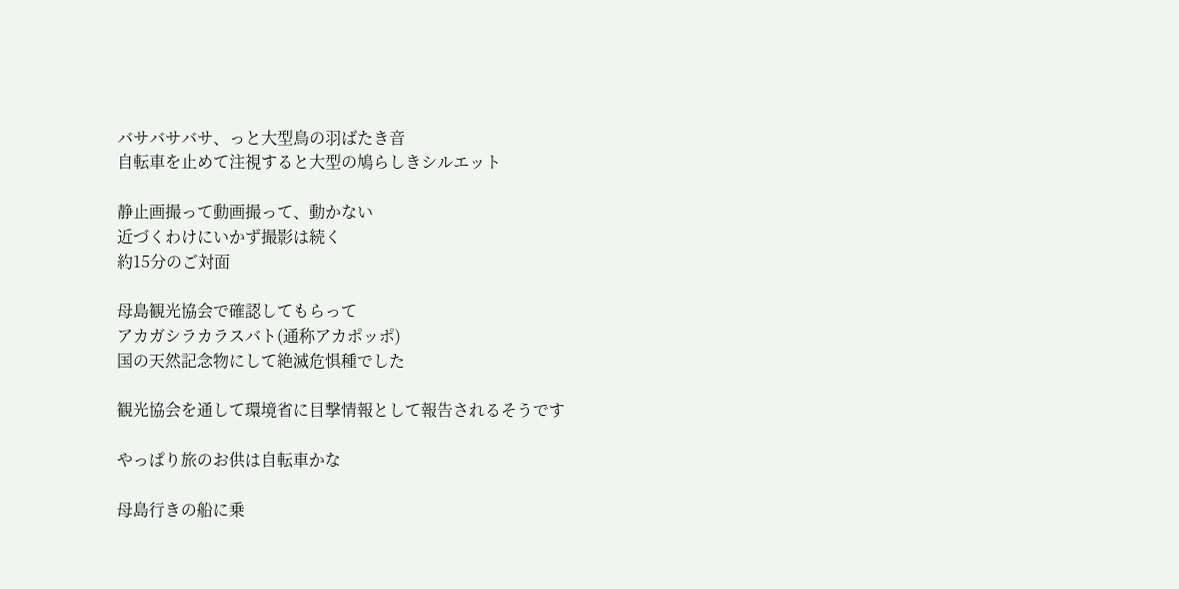バサバサバサ、っと大型鳥の羽ばたき音
自転車を止めて注視すると大型の鳩らしきシルエット

静止画撮って動画撮って、動かない
近づくわけにいかず撮影は続く
約15分のご対面

母島観光協会で確認してもらって
アカガシラカラスバト(通称アカポッポ)
国の天然記念物にして絶滅危惧種でした

観光協会を通して環境省に目撃情報として報告されるそうです

やっぱり旅のお供は自転車かな

母島行きの船に乗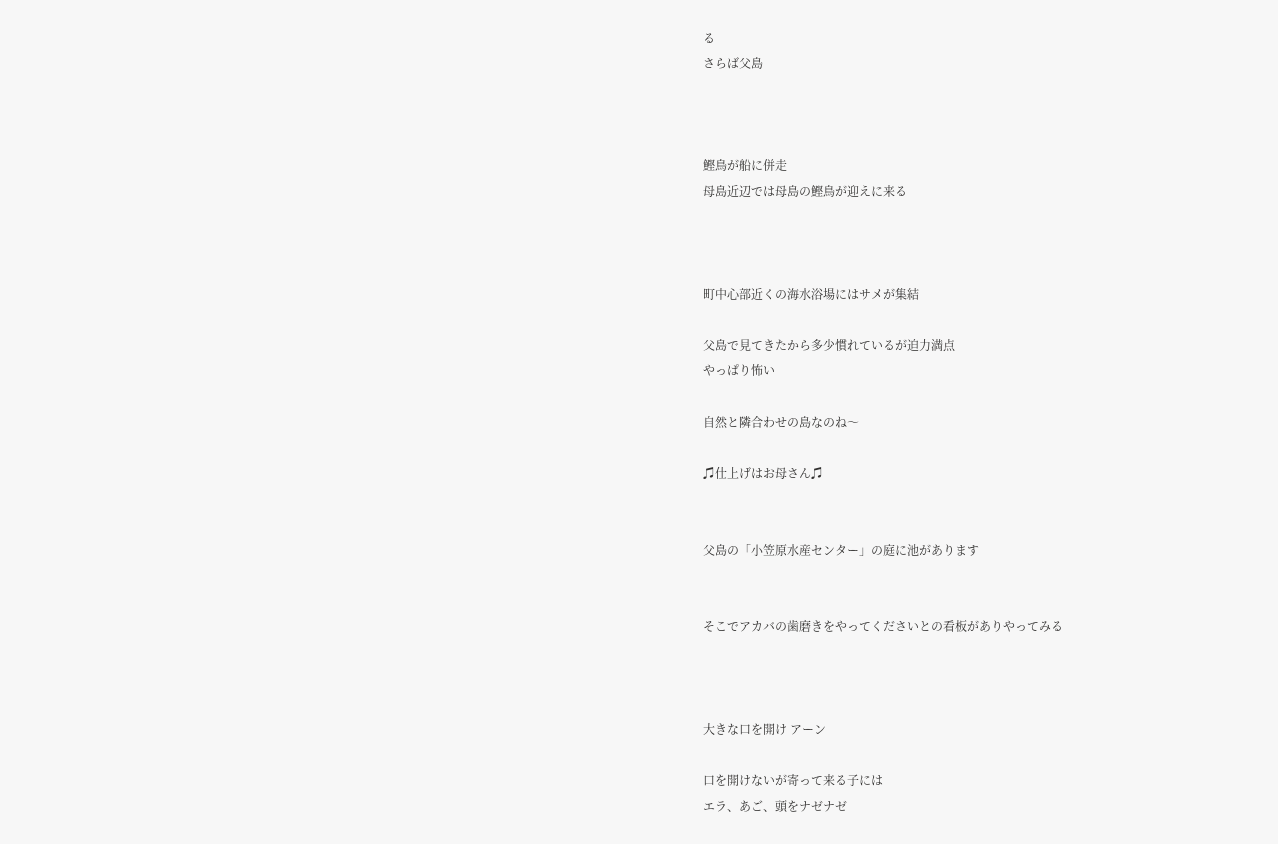る
さらば父島



鰹鳥が船に併走
母島近辺では母島の鰹鳥が迎えに来る



町中心部近くの海水浴場にはサメが集結

父島で見てきたから多少慣れているが迫力満点
やっぱり怖い

自然と隣合わせの島なのね〜

♫仕上げはお母さん♫


父島の「小笠原水産センター」の庭に池があります


そこでアカバの歯磨きをやってくださいとの看板がありやってみる



大きな口を開け アーン

口を開けないが寄って来る子には
エラ、あご、頭をナゼナゼ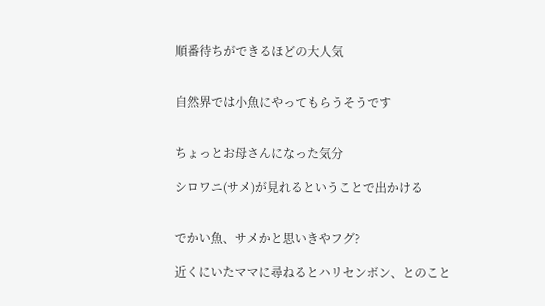順番待ちができるほどの大人気


自然界では小魚にやってもらうそうです


ちょっとお母さんになった気分

シロワニ(サメ)が見れるということで出かける


でかい魚、サメかと思いきやフグ?

近くにいたママに尋ねるとハリセンボン、とのこと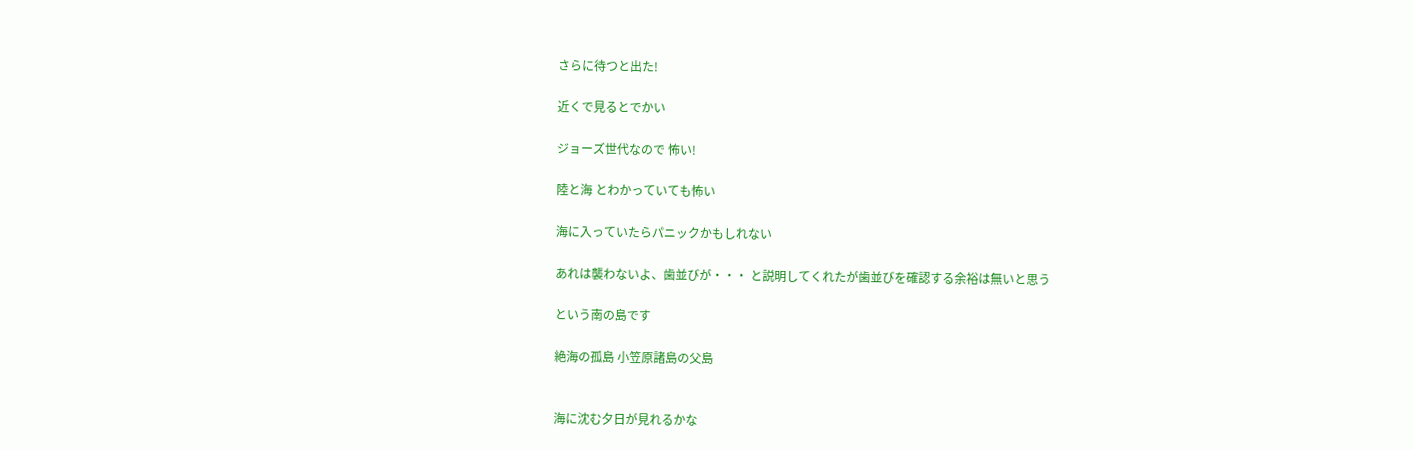さらに待つと出た!

近くで見るとでかい

ジョーズ世代なので 怖い!

陸と海 とわかっていても怖い

海に入っていたらパニックかもしれない

あれは襲わないよ、歯並びが・・・ と説明してくれたが歯並びを確認する余裕は無いと思う

という南の島です

絶海の孤島 小笠原諸島の父島


海に沈む夕日が見れるかな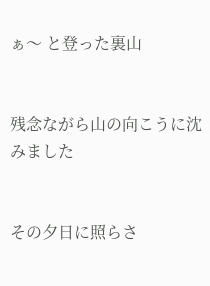ぁ〜 と登った裏山


残念ながら山の向こうに沈みました


その夕日に照らさ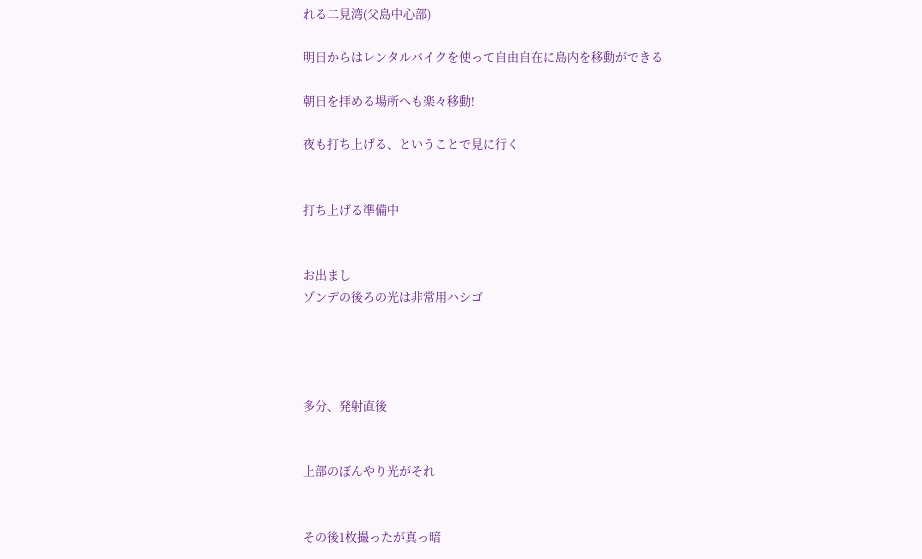れる二見湾(父島中心部)

明日からはレンタルバイクを使って自由自在に島内を移動ができる

朝日を拝める場所へも楽々移動!

夜も打ち上げる、ということで見に行く


打ち上げる準備中


お出まし
ゾンデの後ろの光は非常用ハシゴ




多分、発射直後


上部のぼんやり光がそれ


その後1枚撮ったが真っ暗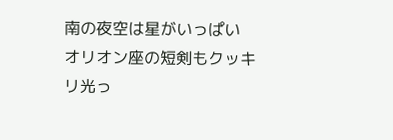南の夜空は星がいっぱい
オリオン座の短剣もクッキリ光っ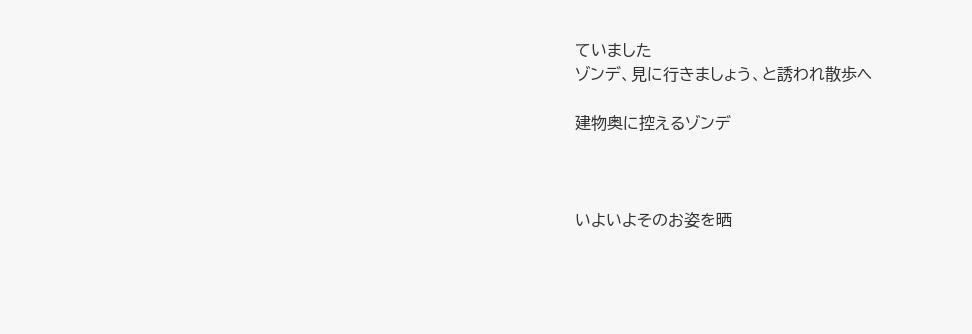ていました
ゾンデ、見に行きましょう、と誘われ散歩ヘ

建物奥に控えるゾンデ



いよいよそのお姿を晒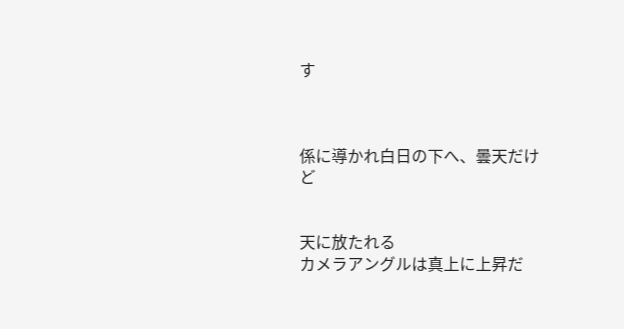す



係に導かれ白日の下へ、曇天だけど


天に放たれる
カメラアングルは真上に上昇だ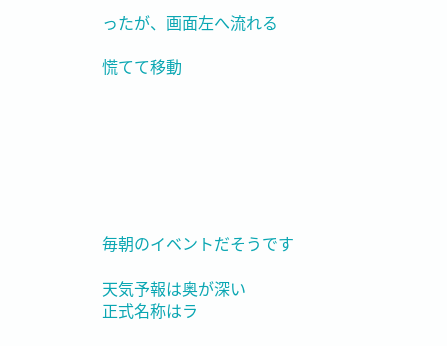ったが、画面左へ流れる

慌てて移動







毎朝のイベントだそうです

天気予報は奥が深い
正式名称はラ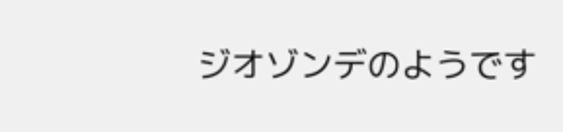ジオゾンデのようです